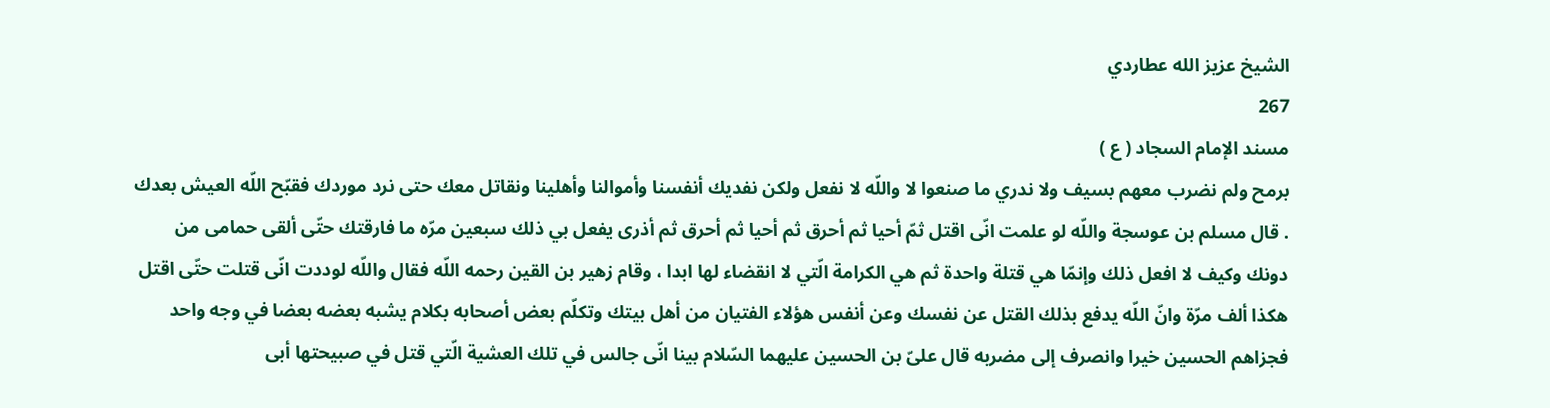الشيخ عزيز الله عطاردي
267
مسند الإمام السجاد ( ع )
برمح ولم نضرب معهم بسيف ولا ندري ما صنعوا لا واللّه لا نفعل ولكن نفديك أنفسنا وأموالنا وأهلينا ونقاتل معك حتى نرد موردك فقبّح اللّه العيش بعدك . قال مسلم بن عوسجة واللّه لو علمت انّى اقتل ثمّ أحيا ثم أحرق ثم أحيا ثم أحرق ثم أذرى يفعل بي ذلك سبعين مرّه ما فارقتك حتّى ألقى حمامى من دونك وكيف لا افعل ذلك وإنمّا هي قتلة واحدة ثم هي الكرامة الّتي لا انقضاء لها ابدا ، وقام زهير بن القين رحمه اللّه فقال واللّه لوددت انّى قتلت حتّى اقتل هكذا ألف مرّة وانّ اللّه يدفع بذلك القتل عن نفسك وعن أنفس هؤلاء الفتيان من أهل بيتك وتكلّم بعض أصحابه بكلام يشبه بعضه بعضا في وجه واحد فجزاهم الحسين خيرا وانصرف إلى مضربه قال علىّ بن الحسين عليهما السّلام بينا انّى جالس في تلك العشية الّتي قتل في صبيحتها أبى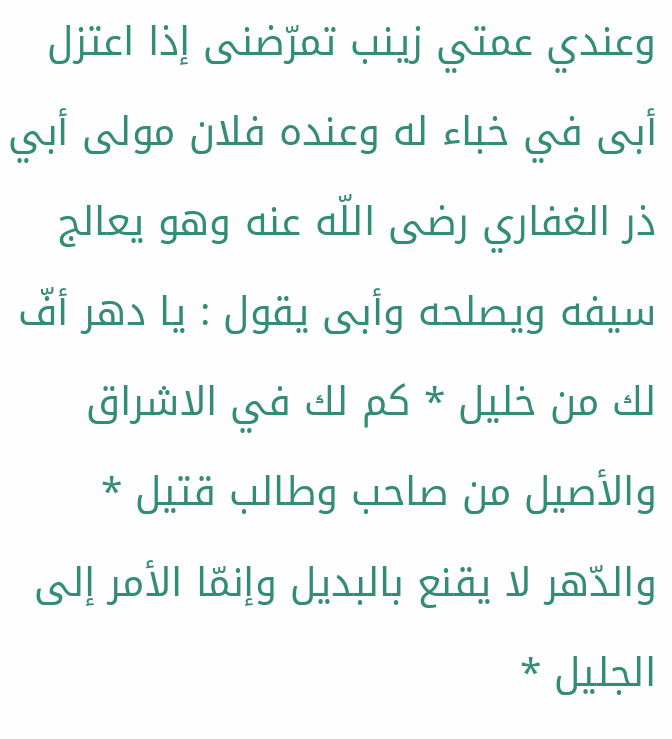وعندي عمتي زينب تمرّضنى إذا اعتزل أبى في خباء له وعنده فلان مولى أبي ذر الغفاري رضى اللّه عنه وهو يعالج سيفه ويصلحه وأبى يقول : يا دهر أفّ لك من خليل * كم لك في الاشراق والأصيل من صاحب وطالب قتيل * والدّهر لا يقنع بالبديل وإنمّا الأمر إلى الجليل *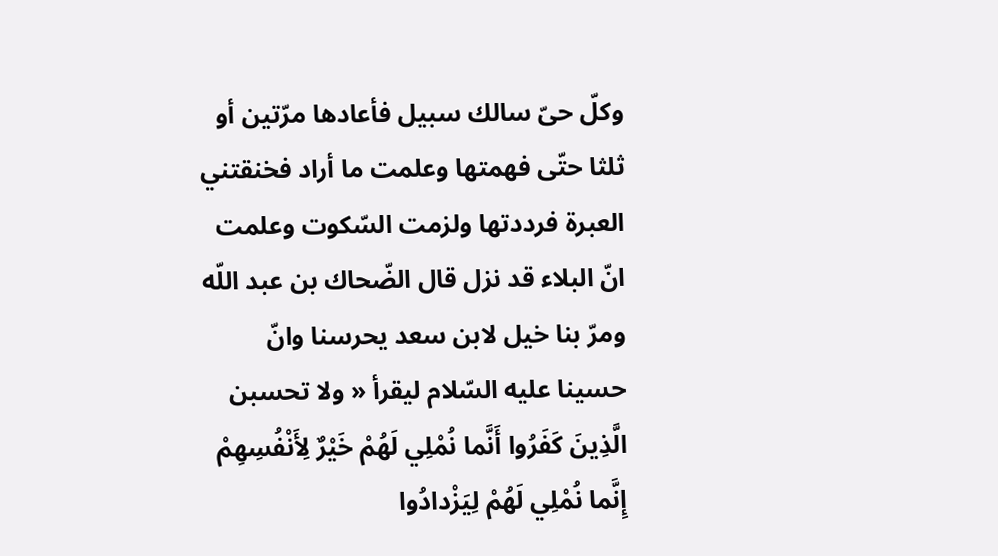وكلّ حىّ سالك سبيل فأعادها مرّتين أو ثلثا حتّى فهمتها وعلمت ما أراد فخنقتني العبرة فرددتها ولزمت السّكوت وعلمت انّ البلاء قد نزل قال الضّحاك بن عبد اللّه ومرّ بنا خيل لابن سعد يحرسنا وانّ حسينا عليه السّلام ليقرأ « ولا تحسبن الَّذِينَ كَفَرُوا أَنَّما نُمْلِي لَهُمْ خَيْرٌ لِأَنْفُسِهِمْ إِنَّما نُمْلِي لَهُمْ لِيَزْدادُوا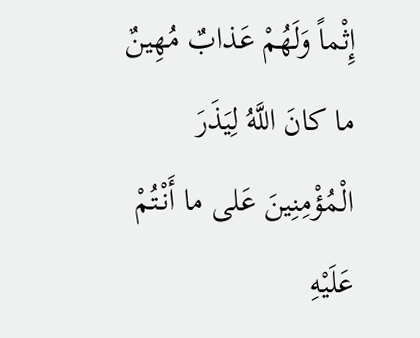إِثْماً وَلَهُمْ عَذابٌ مُهِينٌ ما كانَ اللَّهُ لِيَذَرَ الْمُؤْمِنِينَ عَلى ما أَنْتُمْ عَلَيْهِ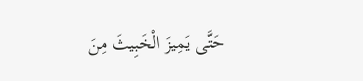حَتَّى يَمِيزَ الْخَبِيثَ مِنَ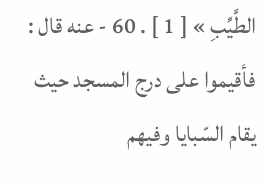الطَّيِّبِ » [ 1 ] . 60 - عنه قال : فأقيموا على درج المسجد حيث يقام السّبايا وفيهم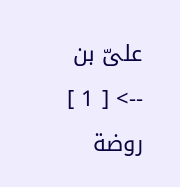علىّ بن
--> [ 1 ] روضة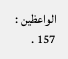الواعظين : 157 .